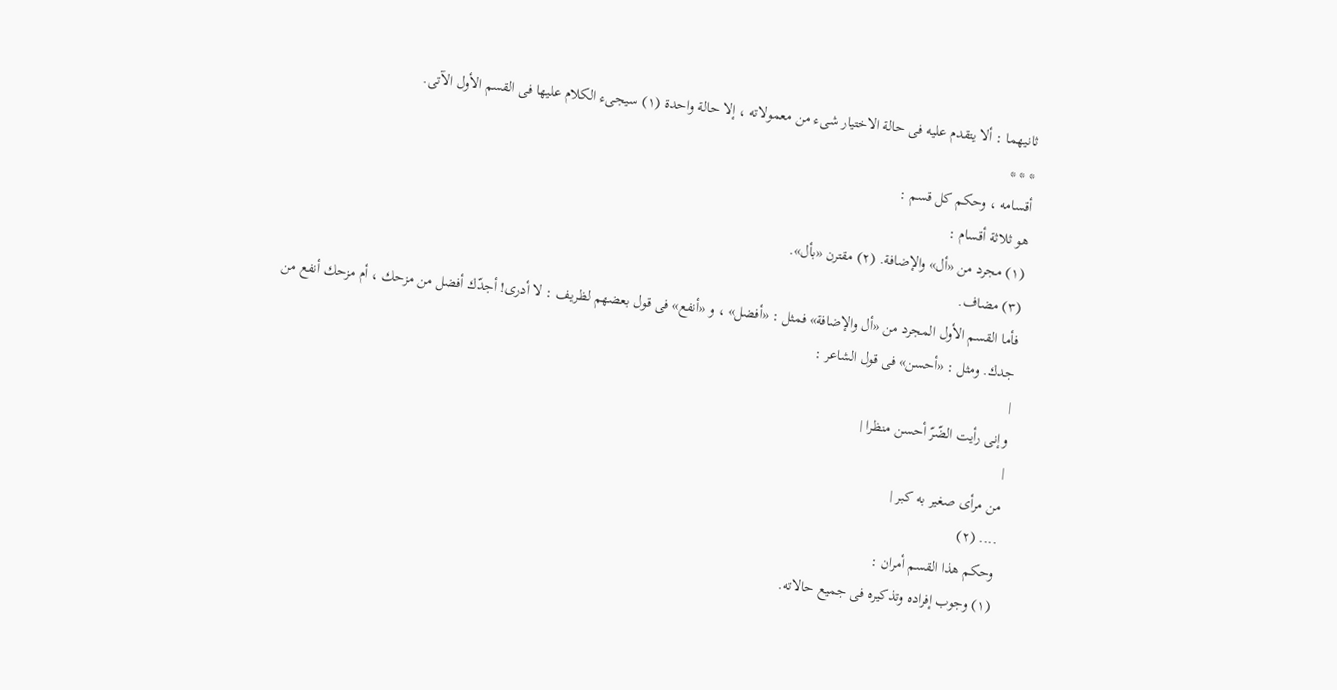ثانيهما : ألا يتقدم عليه فى حالة الاختيار شىء من معمولاته ، إلا حالة واحدة (١) سيجىء الكلام عليها فى القسم الأول الآتى.
* * *
أقسامه ، وحكم كل قسم :
هو ثلاثة أقسام :
(١) مجرد من «أل» والإضافة. (٢) مقترن «بأل».
(٣) مضاف.
فأما القسم الأول المجرد من «أل والإضافة» فمثل : «أفضل» ، و «أنفع» فى قول بعضهم لظريف : لا أدرى! أجدّك أفضل من مزحك ، أم مزحك أنفع من جدك. ومثل : «أحسن» فى قول الشاعر :
|
وإنى رأيت الضّرّ أحسن منظرا |
|
من مرأى صغير به كبر |
.... (٢)
وحكم هذا القسم أمران :
(١) وجوب إفراده وتذكيره فى جميع حالاته.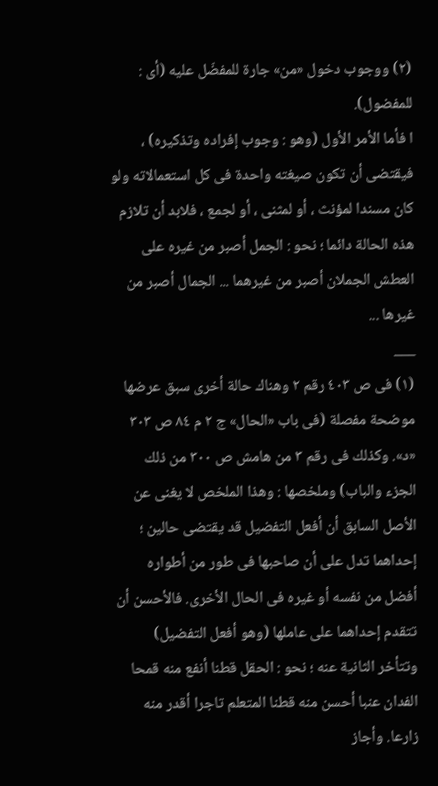(٢) ووجوب دخول «من» جارة للمفضّل عليه (أى : للمفضول).
ا فأما الأمر الأول (وهو : وجوب إفراده وتذكيره) ، فيقتضى أن تكون صيغته واحدة فى كل استعمالاته ولو كان مسندا لمؤنث ، أو لمثنى ، أو لجمع ، فلابد أن تلازم هذه الحالة دائما ؛ نحو : الجمل أصبر من غيره على العطش الجملان أصبر من غيرهما ... الجمال أصبر من غيرها ...
___
(١) فى ص ٤٠٣ رقم ٢ وهناك حالة أخرى سبق عرضها موضحة مفصلة (فى باب «الحال» ج ٢ م ٨٤ ص ٣٠٣ «د». وكذلك فى رقم ٣ من هامش ص ٣٠٠ من ذلك الجزء والباب) وملخصها : وهذا الملخص لا يغنى عن الأصل السابق أن أفعل التفضيل قد يقتضى حالين ؛ إحداهما تدل على أن صاحبها فى طور من أطواره أفضل من نفسه أو غيره فى الحال الأخرى. فالأحسن أن تتقدم إحداهما على عاملها (وهو أفعل التفضيل) وتتأخر الثانية عنه ؛ نحو : الحقل قطنا أنفع منه قمحا الفدان عنبا أحسن منه قطنا المتعلم تاجرا أقدر منه زارعا. وأجاز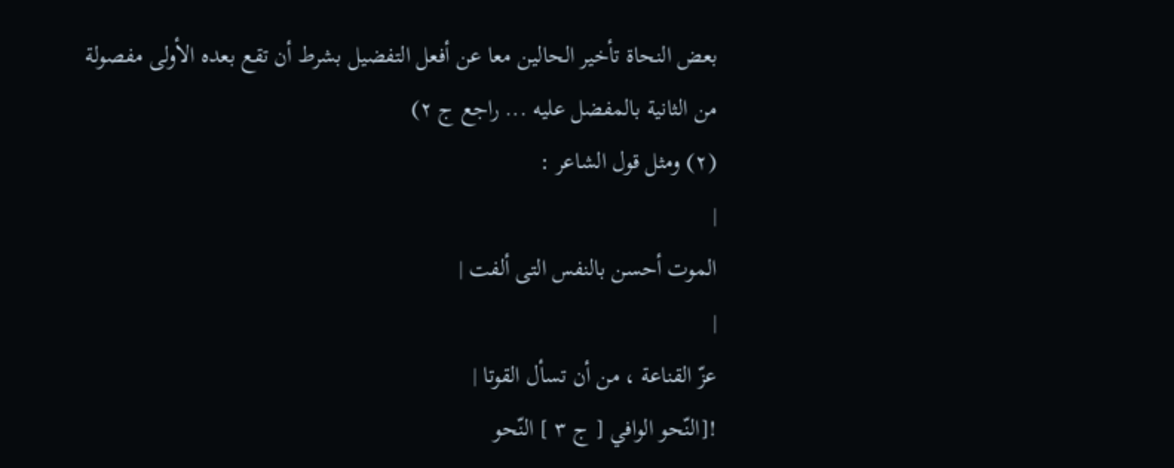بعض النحاة تأخير الحالين معا عن أفعل التفضيل بشرط أن تقع بعده الأولى مفصولة من الثانية بالمفضل عليه ... راجع ج ٢)
(٢) ومثل قول الشاعر :
|
الموت أحسن بالنفس التى ألفت |
|
عزّ القناعة ، من أن تسأل القوتا |
![النّحو الوافي [ ج ٣ ] النّحو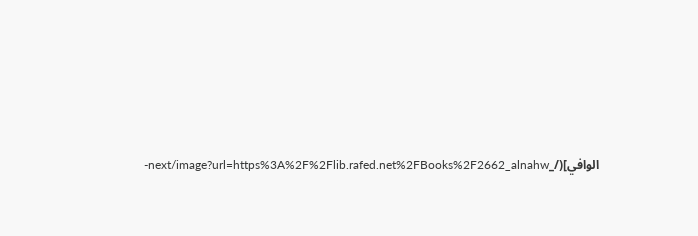الوافي](/_next/image?url=https%3A%2F%2Flib.rafed.net%2FBooks%2F2662_alnahw-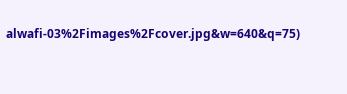alwafi-03%2Fimages%2Fcover.jpg&w=640&q=75)